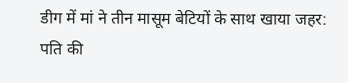डीग में मां ने तीन मासूम बेटियों के साथ खाया जहर: पति की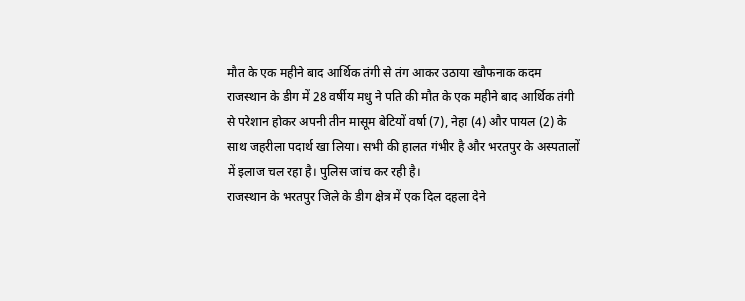मौत के एक महीने बाद आर्थिक तंगी से तंग आकर उठाया खौफनाक कदम
राजस्थान के डीग में 28 वर्षीय मधु ने पति की मौत के एक महीने बाद आर्थिक तंगी से परेशान होकर अपनी तीन मासूम बेटियों वर्षा (7), नेहा (4) और पायल (2) के साथ जहरीला पदार्थ खा लिया। सभी की हालत गंभीर है और भरतपुर के अस्पतालों में इलाज चल रहा है। पुलिस जांच कर रही है।
राजस्थान के भरतपुर जिले के डीग क्षेत्र में एक दिल दहला देने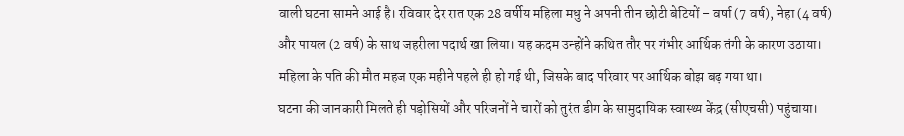वाली घटना सामने आई है। रविवार देर रात एक 28 वर्षीय महिला मधु ने अपनी तीन छोटी बेटियों – वर्षा (7 वर्ष), नेहा (4 वर्ष) और पायल (2 वर्ष) के साथ जहरीला पदार्थ खा लिया। यह कदम उन्होंने कथित तौर पर गंभीर आर्थिक तंगी के कारण उठाया। महिला के पति की मौत महज एक महीने पहले ही हो गई थी, जिसके बाद परिवार पर आर्थिक बोझ बढ़ गया था।
घटना की जानकारी मिलते ही पड़ोसियों और परिजनों ने चारों को तुरंत डीग के सामुदायिक स्वास्थ्य केंद्र (सीएचसी) पहुंचाया।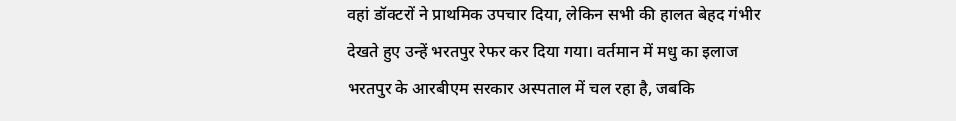वहां डॉक्टरों ने प्राथमिक उपचार दिया, लेकिन सभी की हालत बेहद गंभीर देखते हुए उन्हें भरतपुर रेफर कर दिया गया। वर्तमान में मधु का इलाज भरतपुर के आरबीएम सरकार अस्पताल में चल रहा है, जबकि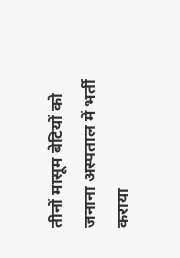तीनों मासूम बेटियों को जनाना अस्पताल में भर्ती कराया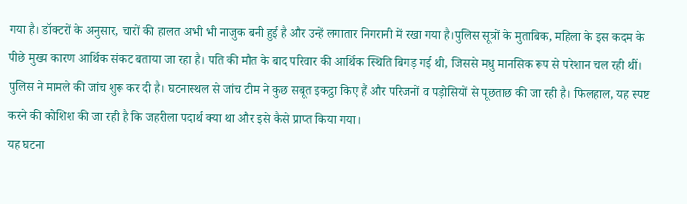गया है। डॉक्टरों के अनुसार, चारों की हालत अभी भी नाजुक बनी हुई है और उन्हें लगातार निगरानी में रखा गया है।पुलिस सूत्रों के मुताबिक, महिला के इस कदम के पीछे मुख्य कारण आर्थिक संकट बताया जा रहा है। पति की मौत के बाद परिवार की आर्थिक स्थिति बिगड़ गई थी, जिससे मधु मानसिक रूप से परेशान चल रही थीं। पुलिस ने मामले की जांच शुरू कर दी है। घटनास्थल से जांच टीम ने कुछ सबूत इकट्ठा किए हैं और परिजनों व पड़ोसियों से पूछताछ की जा रही है। फिलहाल, यह स्पष्ट करने की कोशिश की जा रही है कि जहरीला पदार्थ क्या था और इसे कैसे प्राप्त किया गया।
यह घटना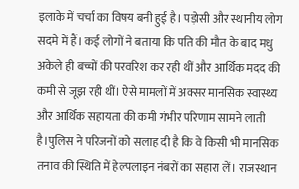इलाके में चर्चा का विषय बनी हुई है। पड़ोसी और स्थानीय लोग सदमे में हैं। कई लोगों ने बताया कि पति की मौत के बाद मधु अकेले ही बच्चों की परवरिश कर रही थीं और आर्थिक मदद की कमी से जूझ रही थीं। ऐसे मामलों में अक्सर मानसिक स्वास्थ्य और आर्थिक सहायता की कमी गंभीर परिणाम सामने लाती है।पुलिस ने परिजनों को सलाह दी है कि वे किसी भी मानसिक तनाव की स्थिति में हेल्पलाइन नंबरों का सहारा लें। राजस्थान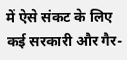में ऐसे संकट के लिए कई सरकारी और गैर-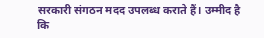सरकारी संगठन मदद उपलब्ध कराते हैं। उम्मीद है कि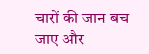चारों की जान बच जाए और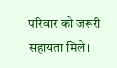परिवार को जरूरी सहायता मिले।